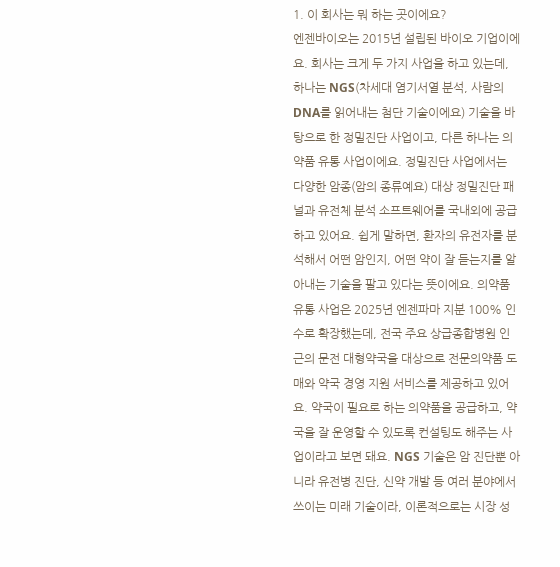1. 이 회사는 뭐 하는 곳이에요?
엔젠바이오는 2015년 설립된 바이오 기업이에요. 회사는 크게 두 가지 사업을 하고 있는데, 하나는 NGS(차세대 염기서열 분석, 사람의 DNA를 읽어내는 첨단 기술이에요) 기술을 바탕으로 한 정밀진단 사업이고, 다른 하나는 의약품 유통 사업이에요. 정밀진단 사업에서는 다양한 암종(암의 종류예요) 대상 정밀진단 패널과 유전체 분석 소프트웨어를 국내외에 공급하고 있어요. 쉽게 말하면, 환자의 유전자를 분석해서 어떤 암인지, 어떤 약이 잘 듣는지를 알아내는 기술을 팔고 있다는 뜻이에요. 의약품 유통 사업은 2025년 엔젠파마 지분 100% 인수로 확장했는데, 전국 주요 상급종합병원 인근의 문전 대형약국을 대상으로 전문의약품 도매와 약국 경영 지원 서비스를 제공하고 있어요. 약국이 필요로 하는 의약품을 공급하고, 약국을 잘 운영할 수 있도록 컨설팅도 해주는 사업이라고 보면 돼요. NGS 기술은 암 진단뿐 아니라 유전병 진단, 신약 개발 등 여러 분야에서 쓰이는 미래 기술이라, 이론적으로는 시장 성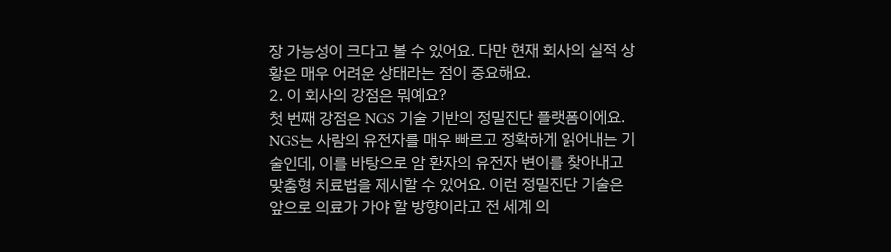장 가능성이 크다고 볼 수 있어요. 다만 현재 회사의 실적 상황은 매우 어려운 상태라는 점이 중요해요.
2. 이 회사의 강점은 뭐예요?
첫 번째 강점은 NGS 기술 기반의 정밀진단 플랫폼이에요. NGS는 사람의 유전자를 매우 빠르고 정확하게 읽어내는 기술인데, 이를 바탕으로 암 환자의 유전자 변이를 찾아내고 맞춤형 치료법을 제시할 수 있어요. 이런 정밀진단 기술은 앞으로 의료가 가야 할 방향이라고 전 세계 의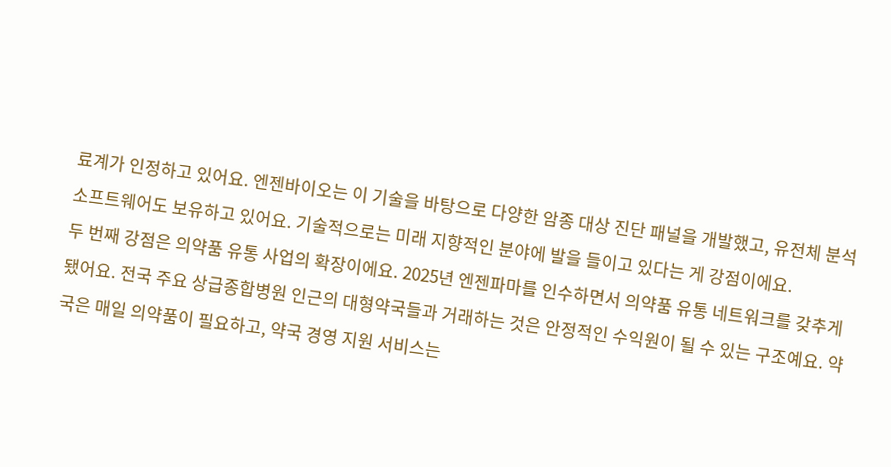료계가 인정하고 있어요. 엔젠바이오는 이 기술을 바탕으로 다양한 암종 대상 진단 패널을 개발했고, 유전체 분석 소프트웨어도 보유하고 있어요. 기술적으로는 미래 지향적인 분야에 발을 들이고 있다는 게 강점이에요.
두 번째 강점은 의약품 유통 사업의 확장이에요. 2025년 엔젠파마를 인수하면서 의약품 유통 네트워크를 갖추게 됐어요. 전국 주요 상급종합병원 인근의 대형약국들과 거래하는 것은 안정적인 수익원이 될 수 있는 구조예요. 약국은 매일 의약품이 필요하고, 약국 경영 지원 서비스는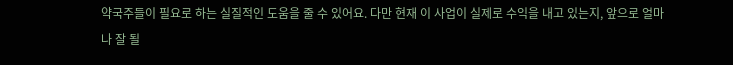약국주들이 필요로 하는 실질적인 도움을 줄 수 있어요. 다만 현재 이 사업이 실제로 수익을 내고 있는지, 앞으로 얼마나 잘 될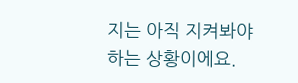지는 아직 지켜봐야 하는 상황이에요.